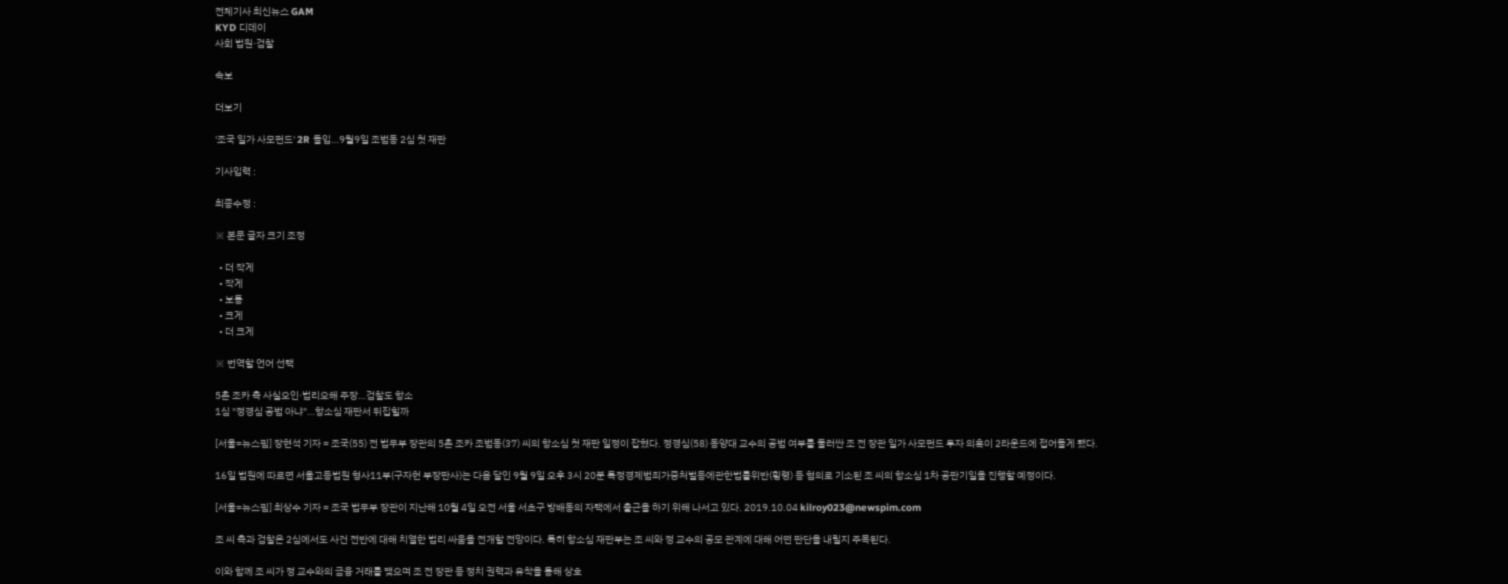전체기사 최신뉴스 GAM
KYD 디데이
사회 법원·검찰

속보

더보기

'조국 일가 사모펀드' 2R 돌입…9월9일 조범동 2심 첫 재판

기사입력 :

최종수정 :

※ 본문 글자 크기 조정

  • 더 작게
  • 작게
  • 보통
  • 크게
  • 더 크게

※ 번역할 언어 선택

5촌 조카 측 사실오인·법리오해 주장…검찰도 항소
1심 "정경심 공범 아냐"…항소심 재판서 뒤집힐까

[서울=뉴스핌] 장현석 기자 = 조국(55) 전 법무부 장관의 5촌 조카 조범동(37) 씨의 항소심 첫 재판 일정이 잡혔다. 정경심(58) 동양대 교수의 공범 여부를 둘러싼 조 전 장관 일가 사모펀드 투자 의혹이 2라운드에 접어들게 됐다.

16일 법원에 따르면 서울고등법원 형사11부(구자헌 부장판사)는 다음 달인 9월 9일 오후 3시 20분 특정경제범죄가중처벌등에관한법률위반(횡령) 등 혐의로 기소된 조 씨의 항소심 1차 공판기일을 진행할 예정이다.

[서울=뉴스핌] 최상수 기자 = 조국 법무부 장관이 지난해 10월 4일 오전 서울 서초구 방배동의 자택에서 출근을 하기 위해 나서고 있다. 2019.10.04 kilroy023@newspim.com

조 씨 측과 검찰은 2심에서도 사건 전반에 대해 치열한 법리 싸움을 전개할 전망이다. 특히 항소심 재판부는 조 씨와 정 교수의 공모 관계에 대해 어떤 판단을 내릴지 주목된다.

이와 함께 조 씨가 정 교수와의 금융 거래를 맺으며 조 전 장관 등 정치 권력과 유착을 통해 상호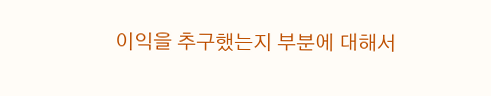이익을 추구했는지 부분에 대해서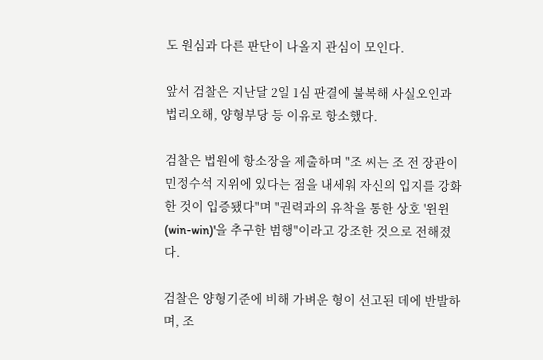도 원심과 다른 판단이 나올지 관심이 모인다.

앞서 검찰은 지난달 2일 1심 판결에 불복해 사실오인과 법리오해, 양형부당 등 이유로 항소했다.

검찰은 법원에 항소장을 제출하며 "조 씨는 조 전 장관이 민정수석 지위에 있다는 점을 내세워 자신의 입지를 강화한 것이 입증됐다"며 "권력과의 유착을 통한 상호 '윈윈(win-win)'을 추구한 범행"이라고 강조한 것으로 전해졌다.

검찰은 양형기준에 비해 가벼운 형이 선고된 데에 반발하며, 조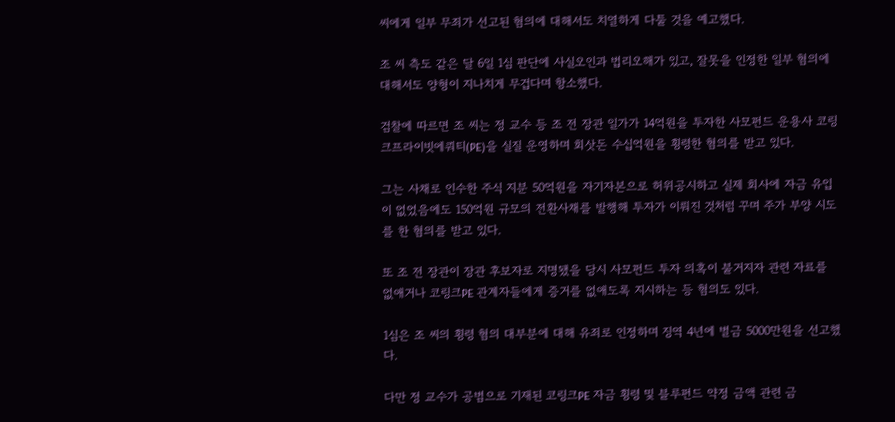씨에게 일부 무죄가 선고된 혐의에 대해서도 치열하게 다툴 것을 예고했다.

조 씨 측도 같은 달 6일 1심 판단에 사실오인과 법리오해가 있고, 잘못을 인정한 일부 혐의에 대해서도 양형이 지나치게 무겁다며 항소했다.

검찰에 따르면 조 씨는 정 교수 등 조 전 장관 일가가 14억원을 투자한 사모펀드 운용사 코링크프라이빗에쿼티(PE)을 실질 운영하며 회삿돈 수십억원을 횡령한 혐의를 받고 있다.

그는 사채로 인수한 주식 지분 50억원을 자기자본으로 허위공시하고 실제 회사에 자금 유입이 없었음에도 150억원 규모의 전환사채를 발행해 투자가 이뤄진 것처럼 꾸며 주가 부양 시도를 한 혐의를 받고 있다.

또 조 전 장관이 장관 후보자로 지명됐을 당시 사모펀드 투자 의혹이 불거지자 관련 자료를 없애거나 코링크PE 관계자들에게 증거를 없애도록 지시하는 등 혐의도 있다.

1심은 조 씨의 횡령 혐의 대부분에 대해 유죄로 인정하며 징역 4년에 벌금 5000만원을 선고했다.

다만 정 교수가 공범으로 기재된 코링크PE 자금 횡령 및 블루펀드 약정 금액 관련 금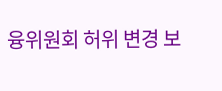융위원회 허위 변경 보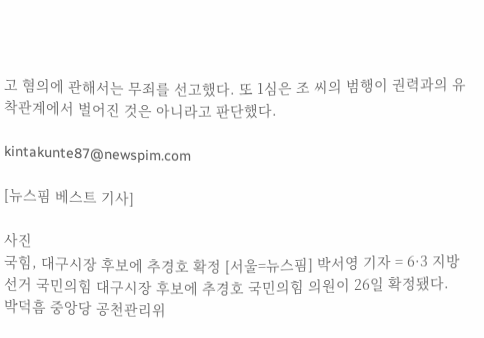고 혐의에 관해서는 무죄를 선고했다. 또 1심은 조 씨의 범행이 권력과의 유착관계에서 벌어진 것은 아니라고 판단했다.

kintakunte87@newspim.com

[뉴스핌 베스트 기사]

사진
국힘, 대구시장 후보에 추경호 확정 [서울=뉴스핌] 박서영 기자 = 6·3 지방선거 국민의힘 대구시장 후보에 추경호 국민의힘 의원이 26일 확정됐다. 박덕흠 중앙당 공천관리위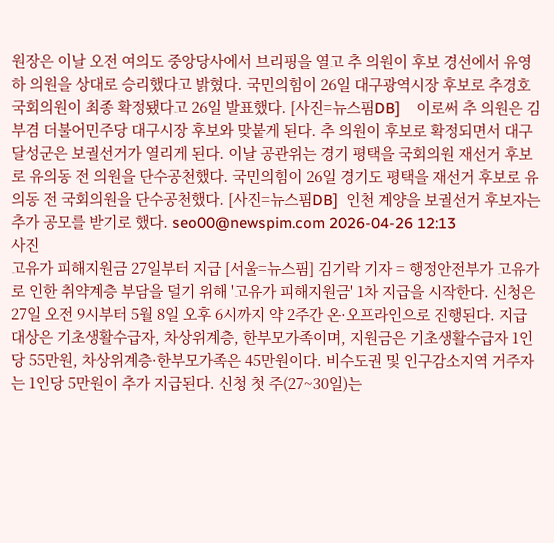원장은 이날 오전 여의도 중앙당사에서 브리핑을 열고 추 의원이 후보 경선에서 유영하 의원을 상대로 승리했다고 밝혔다. 국민의힘이 26일 대구광역시장 후보로 추경호 국회의원이 최종 확정됐다고 26일 발표했다. [사진=뉴스핌DB]    이로써 추 의원은 김부겸 더불어민주당 대구시장 후보와 맞붙게 된다. 추 의원이 후보로 확정되면서 대구 달성군은 보궐선거가 열리게 된다. 이날 공관위는 경기 평택을 국회의원 재선거 후보로 유의동 전 의원을 단수공천했다. 국민의힘이 26일 경기도 평택을 재선거 후보로 유의동 전 국회의원을 단수공천했다. [사진=뉴스핌DB]  인천 계양을 보궐선거 후보자는 추가 공모를 받기로 했다. seo00@newspim.com 2026-04-26 12:13
사진
고유가 피해지원금 27일부터 지급 [서울=뉴스핌] 김기락 기자 = 행정안전부가 고유가로 인한 취약계층 부담을 덜기 위해 '고유가 피해지원금' 1차 지급을 시작한다. 신청은 27일 오전 9시부터 5월 8일 오후 6시까지 약 2주간 온·오프라인으로 진행된다. 지급 대상은 기초생활수급자, 차상위계층, 한부모가족이며, 지원금은 기초생활수급자 1인당 55만원, 차상위계층·한부모가족은 45만원이다. 비수도권 및 인구감소지역 거주자는 1인당 5만원이 추가 지급된다. 신청 첫 주(27~30일)는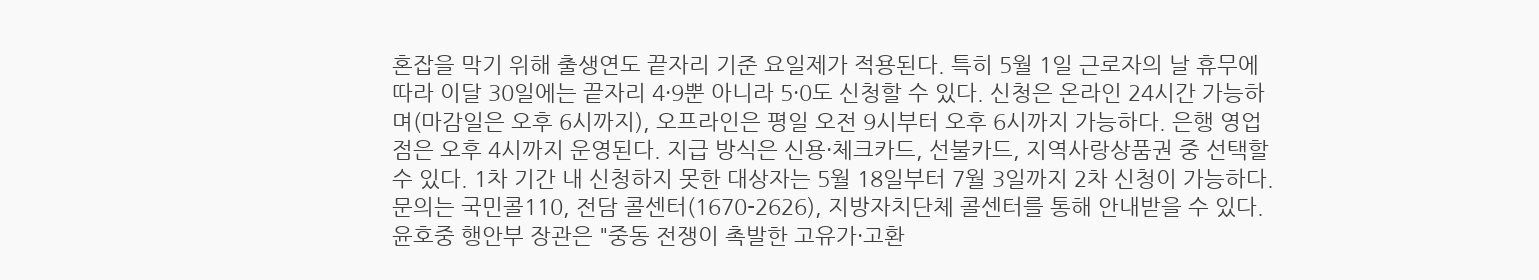혼잡을 막기 위해 출생연도 끝자리 기준 요일제가 적용된다. 특히 5월 1일 근로자의 날 휴무에 따라 이달 30일에는 끝자리 4·9뿐 아니라 5·0도 신청할 수 있다. 신청은 온라인 24시간 가능하며(마감일은 오후 6시까지), 오프라인은 평일 오전 9시부터 오후 6시까지 가능하다. 은행 영업점은 오후 4시까지 운영된다. 지급 방식은 신용·체크카드, 선불카드, 지역사랑상품권 중 선택할 수 있다. 1차 기간 내 신청하지 못한 대상자는 5월 18일부터 7월 3일까지 2차 신청이 가능하다. 문의는 국민콜110, 전담 콜센터(1670-2626), 지방자치단체 콜센터를 통해 안내받을 수 있다. 윤호중 행안부 장관은 "중동 전쟁이 촉발한 고유가·고환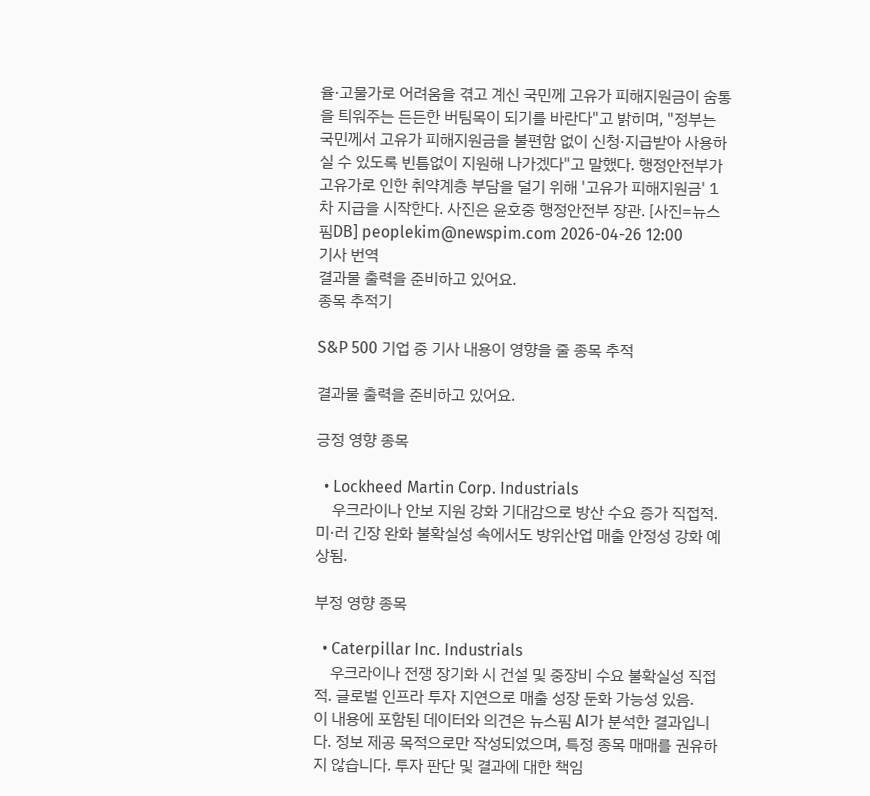율·고물가로 어려움을 겪고 계신 국민께 고유가 피해지원금이 숨통을 틔워주는 든든한 버팀목이 되기를 바란다"고 밝히며, "정부는 국민께서 고유가 피해지원금을 불편함 없이 신청·지급받아 사용하실 수 있도록 빈틈없이 지원해 나가겠다"고 말했다. 행정안전부가 고유가로 인한 취약계층 부담을 덜기 위해 '고유가 피해지원금' 1차 지급을 시작한다. 사진은 윤호중 행정안전부 장관. [사진=뉴스핌DB] peoplekim@newspim.com 2026-04-26 12:00
기사 번역
결과물 출력을 준비하고 있어요.
종목 추적기

S&P 500 기업 중 기사 내용이 영향을 줄 종목 추적

결과물 출력을 준비하고 있어요.

긍정 영향 종목

  • Lockheed Martin Corp. Industrials
    우크라이나 안보 지원 강화 기대감으로 방산 수요 증가 직접적. 미·러 긴장 완화 불확실성 속에서도 방위산업 매출 안정성 강화 예상됨.

부정 영향 종목

  • Caterpillar Inc. Industrials
    우크라이나 전쟁 장기화 시 건설 및 중장비 수요 불확실성 직접적. 글로벌 인프라 투자 지연으로 매출 성장 둔화 가능성 있음.
이 내용에 포함된 데이터와 의견은 뉴스핌 AI가 분석한 결과입니다. 정보 제공 목적으로만 작성되었으며, 특정 종목 매매를 권유하지 않습니다. 투자 판단 및 결과에 대한 책임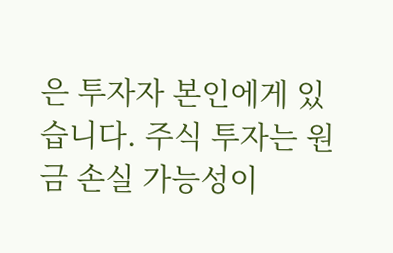은 투자자 본인에게 있습니다. 주식 투자는 원금 손실 가능성이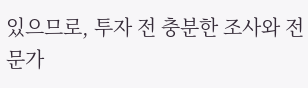있으므로, 투자 전 충분한 조사와 전문가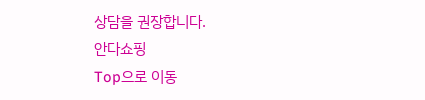상담을 권장합니다.
안다쇼핑
Top으로 이동